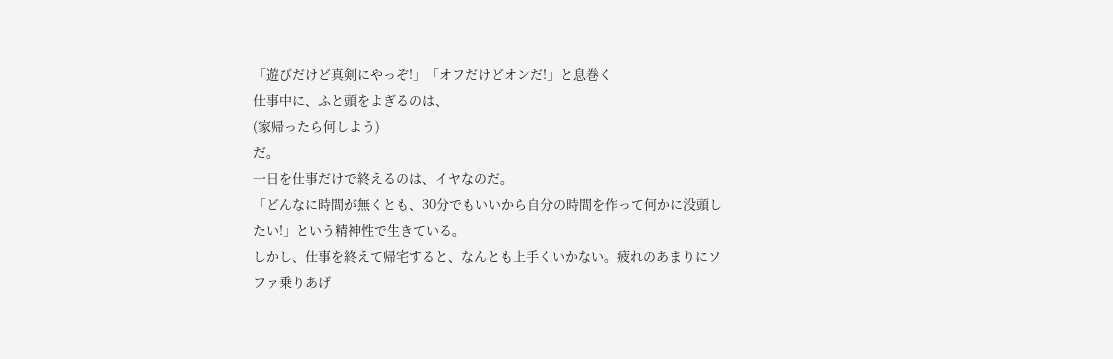「遊びだけど真剣にやっぞ!」「オフだけどオンだ!」と息巻く
仕事中に、ふと頭をよぎるのは、
(家帰ったら何しよう)
だ。
一日を仕事だけで終えるのは、イヤなのだ。
「どんなに時間が無くとも、30分でもいいから自分の時間を作って何かに没頭したい!」という精神性で生きている。
しかし、仕事を終えて帰宅すると、なんとも上手くいかない。疲れのあまりにソファ乗りあげ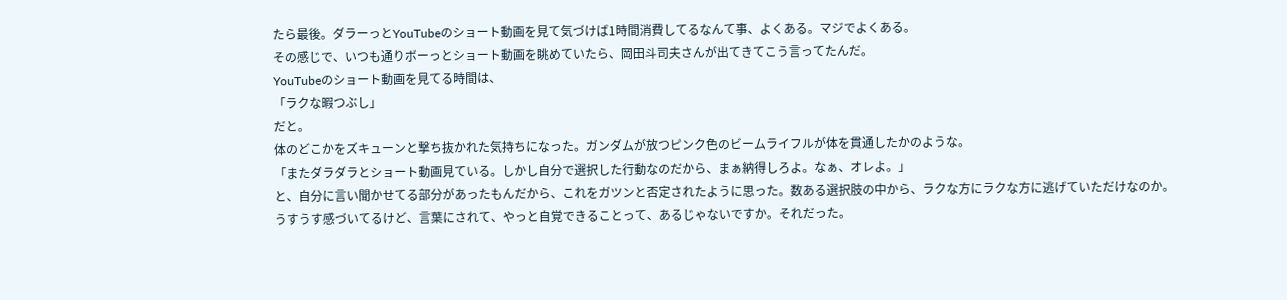たら最後。ダラーっとYouTubeのショート動画を見て気づけば1時間消費してるなんて事、よくある。マジでよくある。
その感じで、いつも通りボーっとショート動画を眺めていたら、岡田斗司夫さんが出てきてこう言ってたんだ。
YouTubeのショート動画を見てる時間は、
「ラクな暇つぶし」
だと。
体のどこかをズキューンと撃ち抜かれた気持ちになった。ガンダムが放つピンク色のビームライフルが体を貫通したかのような。
「またダラダラとショート動画見ている。しかし自分で選択した行動なのだから、まぁ納得しろよ。なぁ、オレよ。」
と、自分に言い聞かせてる部分があったもんだから、これをガツンと否定されたように思った。数ある選択肢の中から、ラクな方にラクな方に逃げていただけなのか。
うすうす感づいてるけど、言葉にされて、やっと自覚できることって、あるじゃないですか。それだった。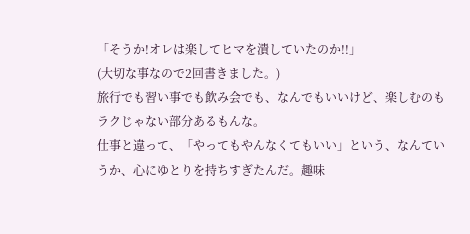「そうか!オレは楽してヒマを潰していたのか!!」
(大切な事なので2回書きました。)
旅行でも習い事でも飲み会でも、なんでもいいけど、楽しむのもラクじゃない部分あるもんな。
仕事と違って、「やってもやんなくてもいい」という、なんていうか、心にゆとりを持ちすぎたんだ。趣味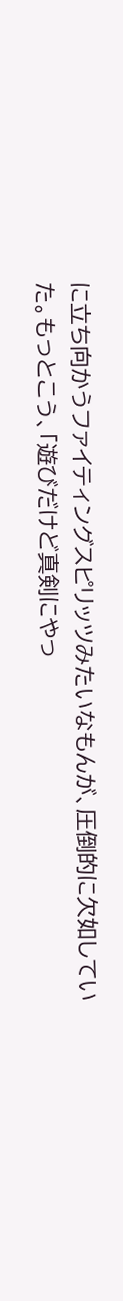に立ち向かうファイティングスピリッツみたいなもんが、圧倒的に欠如していた。もっとこう、「遊びだけど真剣にやっ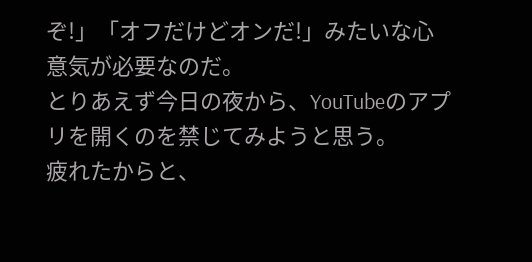ぞ!」「オフだけどオンだ!」みたいな心意気が必要なのだ。
とりあえず今日の夜から、YouTubeのアプリを開くのを禁じてみようと思う。
疲れたからと、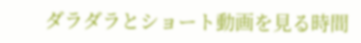ダラダラとショート動画を見る時間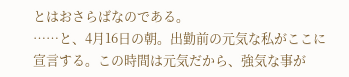とはおさらばなのである。
……と、4月16日の朝。出勤前の元気な私がここに宣言する。この時間は元気だから、強気な事が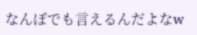なんぼでも言えるんだよなw